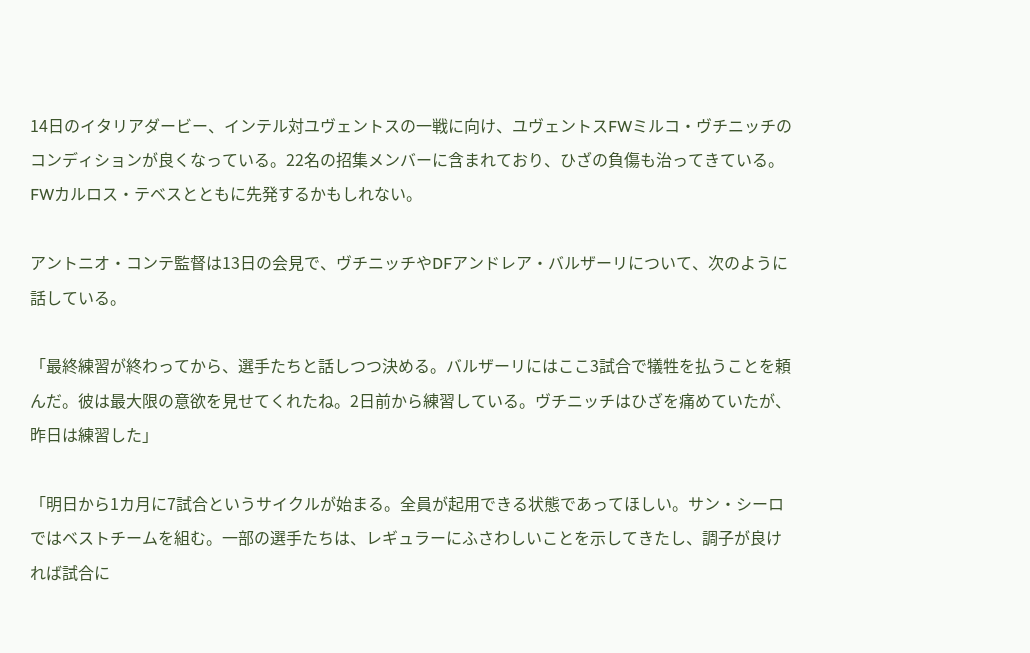14日のイタリアダービー、インテル対ユヴェントスの一戦に向け、ユヴェントスFWミルコ・ヴチニッチのコンディションが良くなっている。22名の招集メンバーに含まれており、ひざの負傷も治ってきている。FWカルロス・テベスとともに先発するかもしれない。

アントニオ・コンテ監督は13日の会見で、ヴチニッチやDFアンドレア・バルザーリについて、次のように話している。

「最終練習が終わってから、選手たちと話しつつ決める。バルザーリにはここ3試合で犠牲を払うことを頼んだ。彼は最大限の意欲を見せてくれたね。2日前から練習している。ヴチニッチはひざを痛めていたが、昨日は練習した」

「明日から1カ月に7試合というサイクルが始まる。全員が起用できる状態であってほしい。サン・シーロではベストチームを組む。一部の選手たちは、レギュラーにふさわしいことを示してきたし、調子が良ければ試合に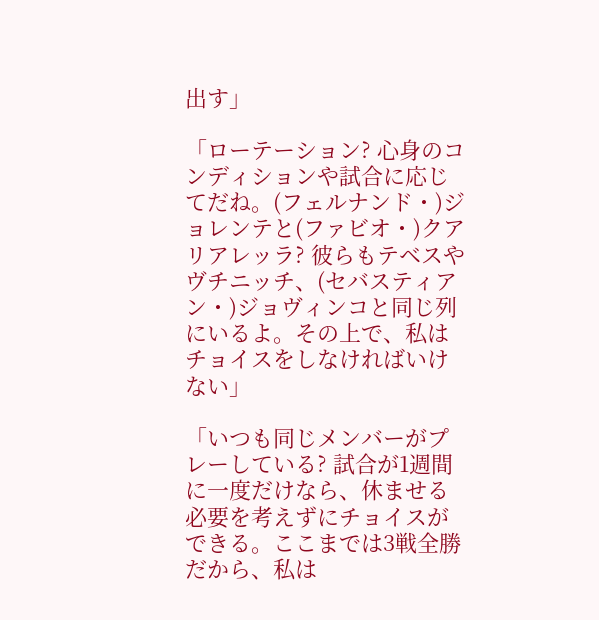出す」

「ローテーション? 心身のコンディションや試合に応じてだね。(フェルナンド・)ジョレンテと(ファビオ・)クアリアレッラ? 彼らもテベスやヴチニッチ、(セバスティアン・)ジョヴィンコと同じ列にいるよ。その上で、私はチョイスをしなければいけない」

「いつも同じメンバーがプレーしている? 試合が1週間に一度だけなら、休ませる必要を考えずにチョイスができる。ここまでは3戦全勝だから、私は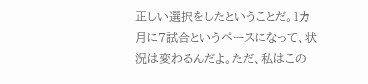正しい選択をしたということだ。1カ月に7試合というペースになって、状況は変わるんだよ。ただ、私はこの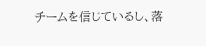チームを信じているし、落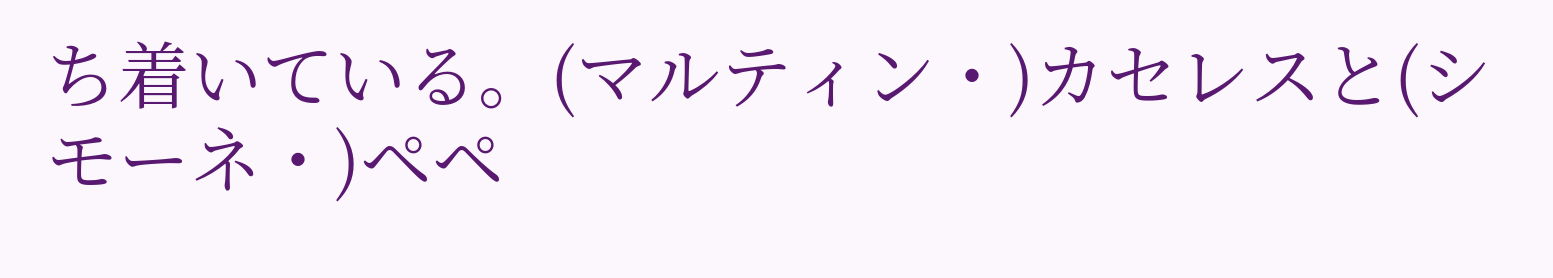ち着いている。(マルティン・)カセレスと(シモーネ・)ペペ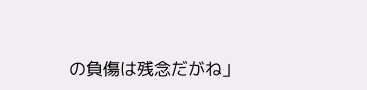の負傷は残念だがね」